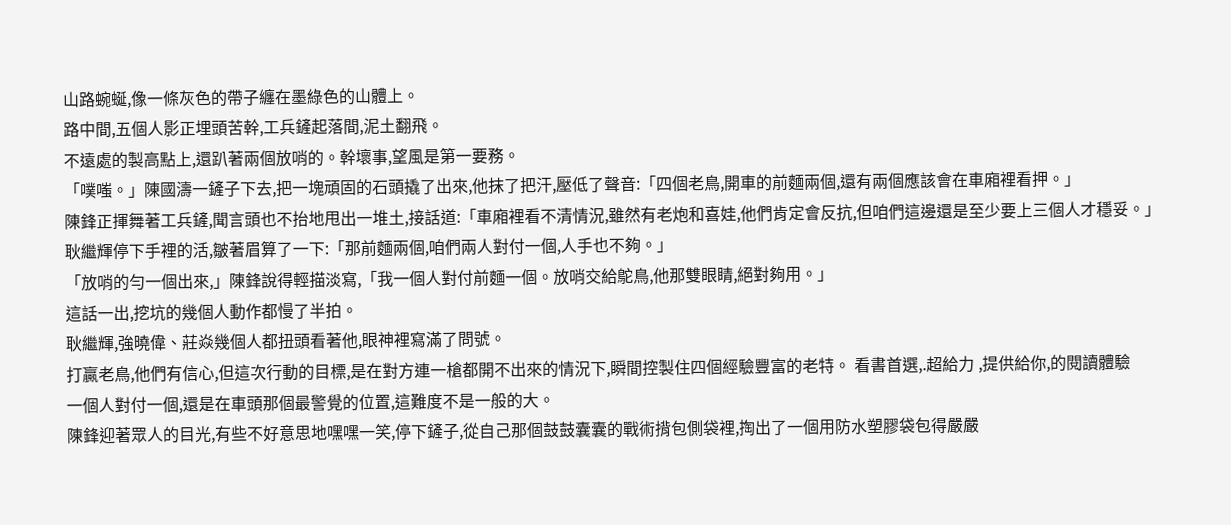山路蜿蜒,像一條灰色的帶子纏在墨綠色的山體上。
路中間,五個人影正埋頭苦幹,工兵鏟起落間,泥土翻飛。
不遠處的製高點上,還趴著兩個放哨的。幹壞事,望風是第一要務。
「噗嗤。」陳國濤一鏟子下去,把一塊頑固的石頭撬了出來,他抹了把汗,壓低了聲音:「四個老鳥,開車的前麵兩個,還有兩個應該會在車廂裡看押。」
陳鋒正揮舞著工兵鏟,聞言頭也不抬地甩出一堆土,接話道:「車廂裡看不清情況,雖然有老炮和喜娃,他們肯定會反抗,但咱們這邊還是至少要上三個人才穩妥。」
耿繼輝停下手裡的活,皺著眉算了一下:「那前麵兩個,咱們兩人對付一個,人手也不夠。」
「放哨的勻一個出來,」陳鋒說得輕描淡寫,「我一個人對付前麵一個。放哨交給鴕鳥,他那雙眼睛,絕對夠用。」
這話一出,挖坑的幾個人動作都慢了半拍。
耿繼輝,強曉偉、莊焱幾個人都扭頭看著他,眼神裡寫滿了問號。
打贏老鳥,他們有信心,但這次行動的目標,是在對方連一槍都開不出來的情況下,瞬間控製住四個經驗豐富的老特。 看書首選,.超給力 ,提供給你,的閱讀體驗
一個人對付一個,還是在車頭那個最警覺的位置,這難度不是一般的大。
陳鋒迎著眾人的目光,有些不好意思地嘿嘿一笑,停下鏟子,從自己那個鼓鼓囊囊的戰術揹包側袋裡,掏出了一個用防水塑膠袋包得嚴嚴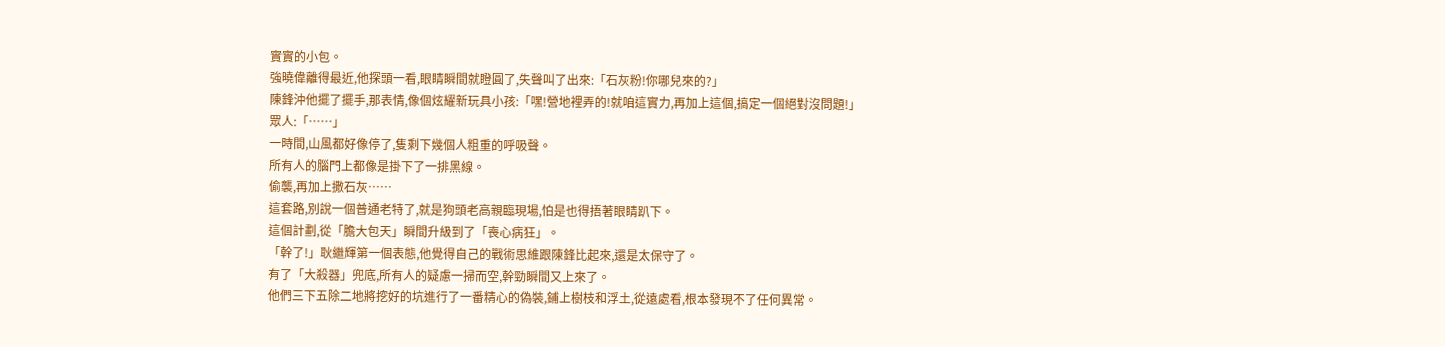實實的小包。
強曉偉離得最近,他探頭一看,眼睛瞬間就瞪圓了,失聲叫了出來:「石灰粉!你哪兒來的?」
陳鋒沖他擺了擺手,那表情,像個炫耀新玩具小孩:「嘿!營地裡弄的!就咱這實力,再加上這個,搞定一個絕對沒問題!」
眾人:「……」
一時間,山風都好像停了,隻剩下幾個人粗重的呼吸聲。
所有人的腦門上都像是掛下了一排黑線。
偷襲,再加上撒石灰……
這套路,別說一個普通老特了,就是狗頭老高親臨現場,怕是也得捂著眼睛趴下。
這個計劃,從「膽大包天」瞬間升級到了「喪心病狂」。
「幹了!」耿繼輝第一個表態,他覺得自己的戰術思維跟陳鋒比起來,還是太保守了。
有了「大殺器」兜底,所有人的疑慮一掃而空,幹勁瞬間又上來了。
他們三下五除二地將挖好的坑進行了一番精心的偽裝,鋪上樹枝和浮土,從遠處看,根本發現不了任何異常。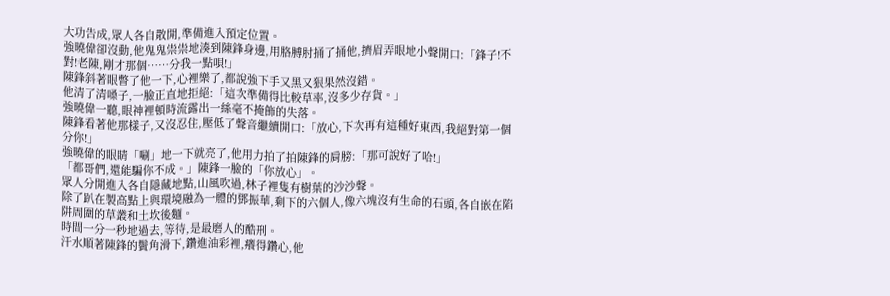大功告成,眾人各自散開,準備進入預定位置。
強曉偉卻沒動,他鬼鬼祟祟地湊到陳鋒身邊,用胳膊肘捅了捅他,擠眉弄眼地小聲開口:「鋒子!不對!老陳,剛才那個……分我一點唄!」
陳鋒斜著眼瞥了他一下,心裡樂了,都說強下手又黑又狠果然沒錯。
他清了清嗓子,一臉正直地拒絕:「這次準備得比較草率,沒多少存貨。」
強曉偉一聽,眼神裡頓時流露出一絲毫不掩飾的失落。
陳鋒看著他那樣子,又沒忍住,壓低了聲音繼續開口:「放心,下次再有這種好東西,我絕對第一個分你!」
強曉偉的眼睛「唰」地一下就亮了,他用力拍了拍陳鋒的肩膀:「那可說好了哈!」
「都哥們,還能騙你不成。」陳鋒一臉的「你放心」。
眾人分開進入各自隱藏地點,山風吹過,林子裡隻有樹葉的沙沙聲。
除了趴在製高點上與環境融為一體的鄧振華,剩下的六個人,像六塊沒有生命的石頭,各自嵌在陷阱周圍的草叢和土坎後麵。
時間一分一秒地過去,等待,是最磨人的酷刑。
汗水順著陳鋒的鬢角滑下,鑽進油彩裡,癢得鑽心,他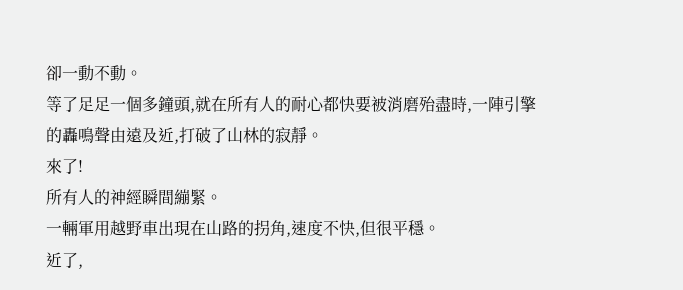卻一動不動。
等了足足一個多鐘頭,就在所有人的耐心都快要被消磨殆盡時,一陣引擎的轟鳴聲由遠及近,打破了山林的寂靜。
來了!
所有人的神經瞬間繃緊。
一輛軍用越野車出現在山路的拐角,速度不快,但很平穩。
近了,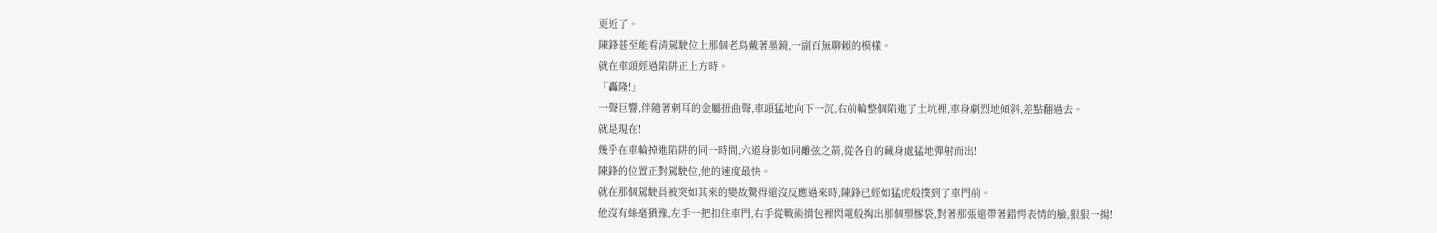更近了。
陳鋒甚至能看清駕駛位上那個老鳥戴著墨鏡,一副百無聊賴的模樣。
就在車頭經過陷阱正上方時。
「轟隆!」
一聲巨響,伴隨著刺耳的金屬扭曲聲,車頭猛地向下一沉,右前輪整個陷進了土坑裡,車身劇烈地傾斜,差點翻過去。
就是現在!
幾乎在車輪掉進陷阱的同一時間,六道身影如同離弦之箭,從各自的藏身處猛地彈射而出!
陳鋒的位置正對駕駛位,他的速度最快。
就在那個駕駛員被突如其來的變故驚得還沒反應過來時,陳鋒已經如猛虎般撲到了車門前。
他沒有絲毫猶豫,左手一把扣住車門,右手從戰術揹包裡閃電般掏出那個塑膠袋,對著那張還帶著錯愕表情的臉,狠狠一揚!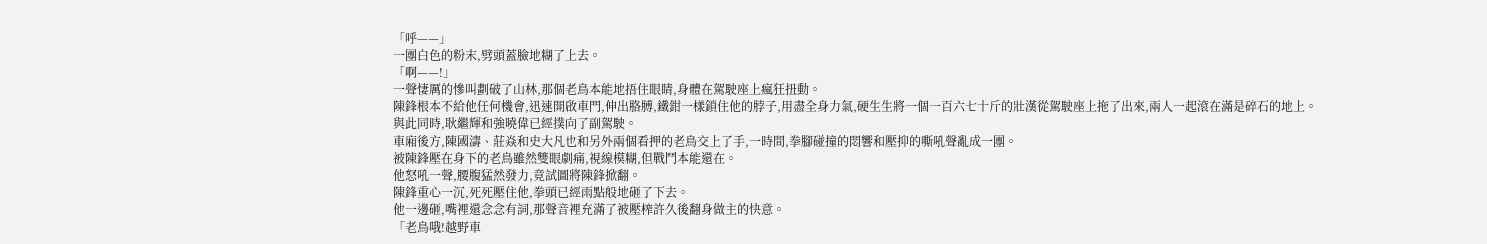「呼——」
一團白色的粉末,劈頭蓋臉地糊了上去。
「啊——!」
一聲悽厲的慘叫劃破了山林,那個老鳥本能地捂住眼睛,身體在駕駛座上瘋狂扭動。
陳鋒根本不給他任何機會,迅速開啟車門,伸出胳膊,鐵鉗一樣鎖住他的脖子,用盡全身力氣,硬生生將一個一百六七十斤的壯漢從駕駛座上拖了出來,兩人一起滾在滿是碎石的地上。
與此同時,耿繼輝和強曉偉已經撲向了副駕駛。
車廂後方,陳國濤、莊焱和史大凡也和另外兩個看押的老鳥交上了手,一時間,拳腳碰撞的悶響和壓抑的嘶吼聲亂成一團。
被陳鋒壓在身下的老鳥雖然雙眼劇痛,視線模糊,但戰鬥本能還在。
他怒吼一聲,腰腹猛然發力,竟試圖將陳鋒掀翻。
陳鋒重心一沉,死死壓住他,拳頭已經雨點般地砸了下去。
他一邊砸,嘴裡還念念有詞,那聲音裡充滿了被壓榨許久後翻身做主的快意。
「老鳥哦!越野車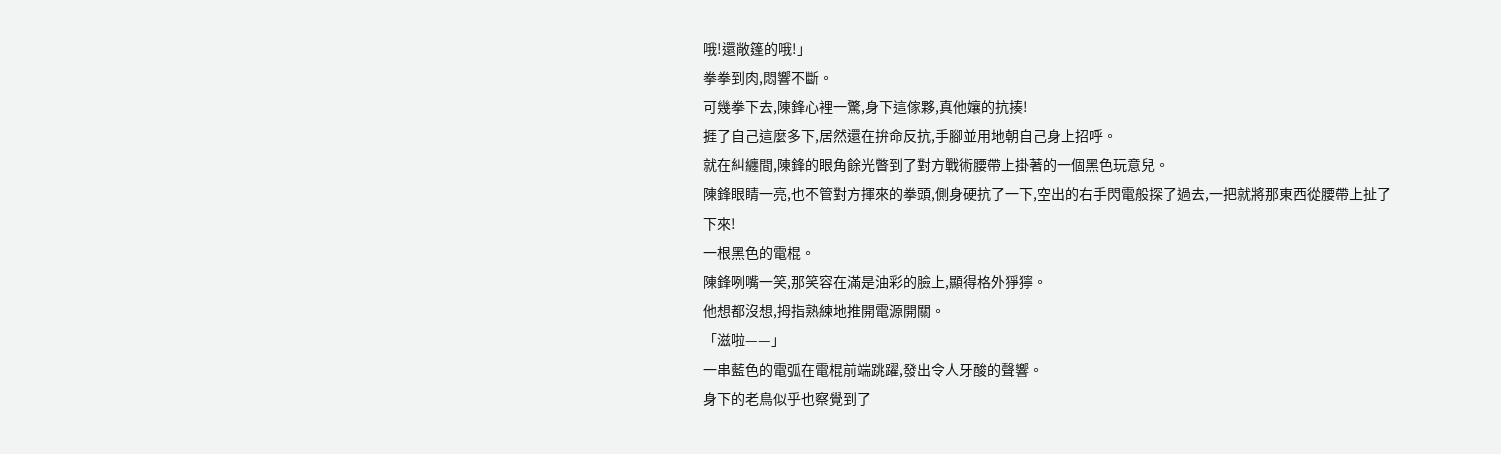哦!還敞篷的哦!」
拳拳到肉,悶響不斷。
可幾拳下去,陳鋒心裡一驚,身下這傢夥,真他孃的抗揍!
捱了自己這麼多下,居然還在拚命反抗,手腳並用地朝自己身上招呼。
就在糾纏間,陳鋒的眼角餘光瞥到了對方戰術腰帶上掛著的一個黑色玩意兒。
陳鋒眼睛一亮,也不管對方揮來的拳頭,側身硬抗了一下,空出的右手閃電般探了過去,一把就將那東西從腰帶上扯了下來!
一根黑色的電棍。
陳鋒咧嘴一笑,那笑容在滿是油彩的臉上,顯得格外猙獰。
他想都沒想,拇指熟練地推開電源開關。
「滋啦——」
一串藍色的電弧在電棍前端跳躍,發出令人牙酸的聲響。
身下的老鳥似乎也察覺到了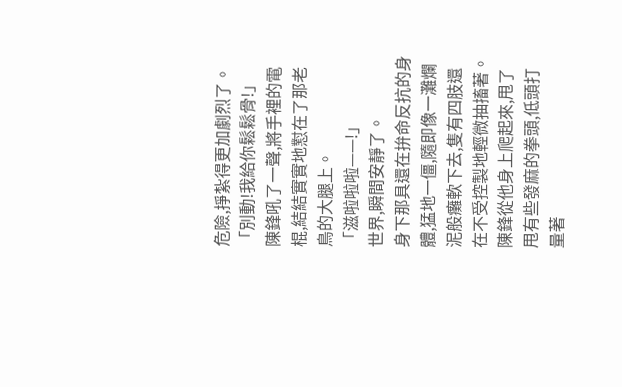危險,掙紮得更加劇烈了。
「別動!我給你鬆鬆骨!」
陳鋒吼了一聲,將手裡的電棍,結結實實地懟在了那老鳥的大腿上。
「滋啦啦啦——!」
世界,瞬間安靜了。
身下那具還在拚命反抗的身體,猛地一僵,隨即像一灘爛泥般癱軟下去,隻有四肢還在不受控製地輕微抽搐著。
陳鋒從他身上爬起來,甩了甩有些發麻的拳頭,低頭打量著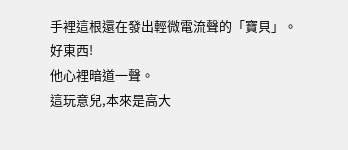手裡這根還在發出輕微電流聲的「寶貝」。
好東西!
他心裡暗道一聲。
這玩意兒,本來是高大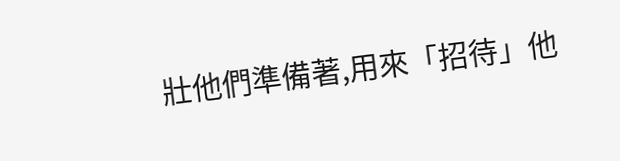壯他們準備著,用來「招待」他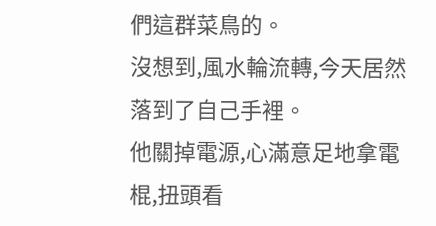們這群菜鳥的。
沒想到,風水輪流轉,今天居然落到了自己手裡。
他關掉電源,心滿意足地拿電棍,扭頭看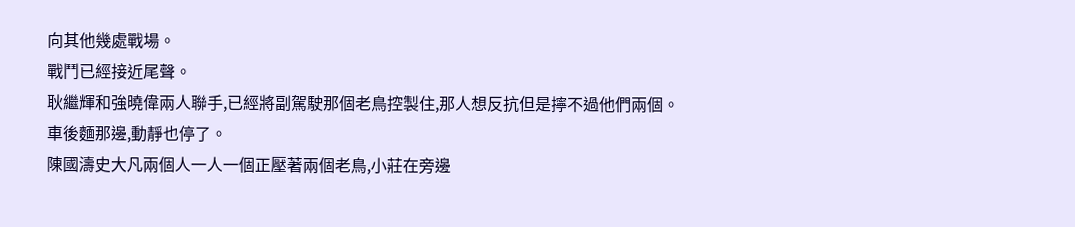向其他幾處戰場。
戰鬥已經接近尾聲。
耿繼輝和強曉偉兩人聯手,已經將副駕駛那個老鳥控製住,那人想反抗但是擰不過他們兩個。
車後麵那邊,動靜也停了。
陳國濤史大凡兩個人一人一個正壓著兩個老鳥,小莊在旁邊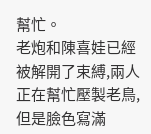幫忙。
老炮和陳喜娃已經被解開了束縛,兩人正在幫忙壓製老鳥,但是臉色寫滿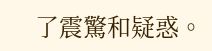了震驚和疑惑。